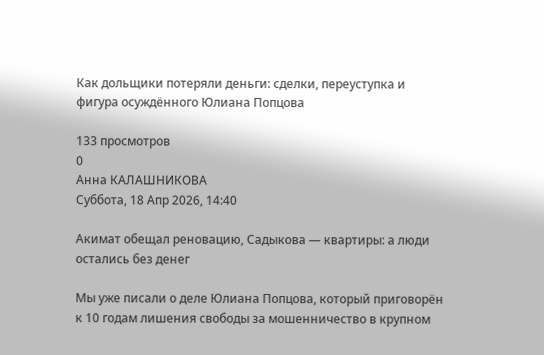Как дольщики потеряли деньги: сделки, переуступка и фигура осуждённого Юлиана Попцова

133 просмотров
0
Анна КАЛАШНИКОВА
Суббота, 18 Апр 2026, 14:40

Акимат обещал реновацию, Садыкова — квартиры: а люди остались без денег

Мы уже писали о деле Юлиана Попцова, который приговорён к 10 годам лишения свободы за мошенничество в крупном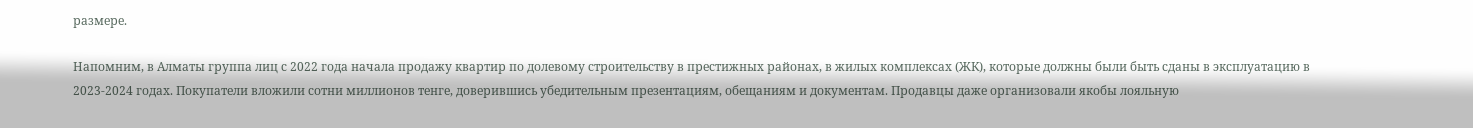размере.

Напомним, в Алматы группа лиц с 2022 года начала продажу квартир по долевому строительству в престижных районах, в жилых комплексах (ЖК), которые должны были быть сданы в эксплуатацию в 2023-2024 годах. Покупатели вложили сотни миллионов тенге, доверившись убедительным презентациям, обещаниям и документам. Продавцы даже организовали якобы лояльную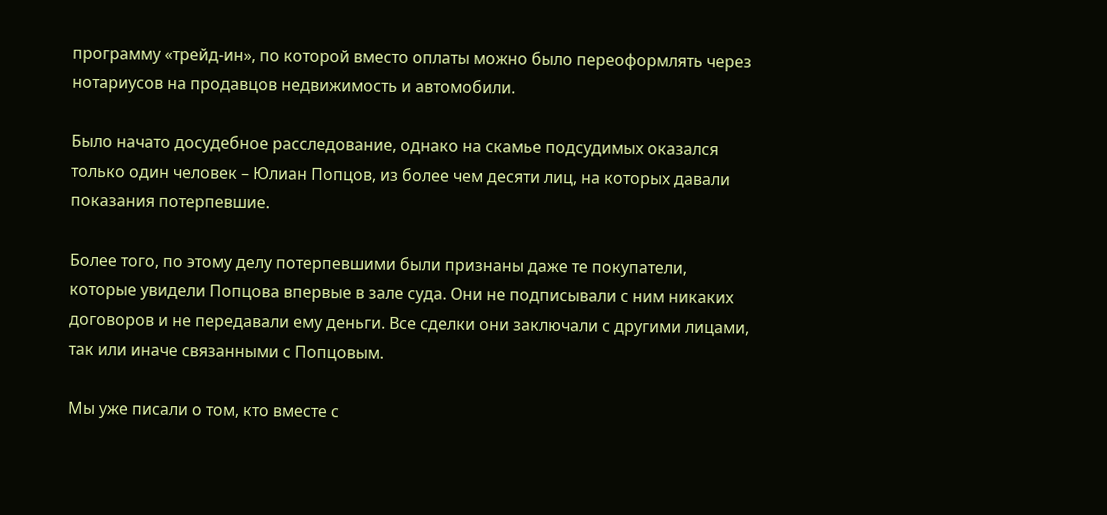программу «трейд-ин», по которой вместо оплаты можно было переоформлять через нотариусов на продавцов недвижимость и автомобили.

Было начато досудебное расследование, однако на скамье подсудимых оказался только один человек – Юлиан Попцов, из более чем десяти лиц, на которых давали показания потерпевшие.

Более того, по этому делу потерпевшими были признаны даже те покупатели, которые увидели Попцова впервые в зале суда. Они не подписывали с ним никаких договоров и не передавали ему деньги. Все сделки они заключали с другими лицами, так или иначе связанными с Попцовым.

Мы уже писали о том, кто вместе с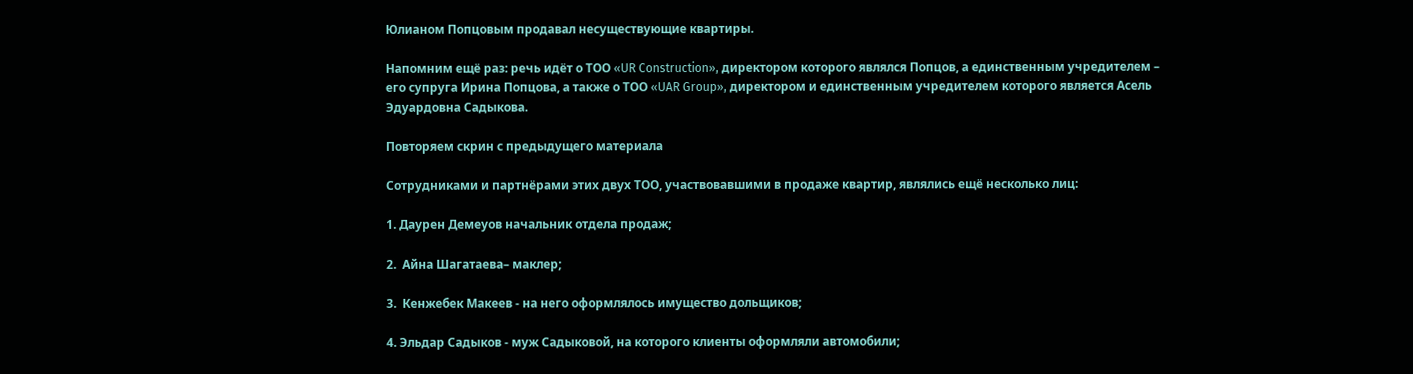Юлианом Попцовым продавал несуществующие квартиры.

Напомним ещё раз: речь идёт о ТОО «UR Construction», директором которого являлся Попцов, а единственным учредителем – его супруга Ирина Попцова, а также о ТОО «UAR Group», директором и единственным учредителем которого является Асель Эдуардовна Садыкова.

Повторяем скрин с предыдущего материала

Сотрудниками и партнёрами этих двух ТОО, участвовавшими в продаже квартир, являлись ещё несколько лиц:

1. Даурен Демеуов начальник отдела продаж;

2.  Айна Шагатаева– маклер;

3.  Кенжебек Макеев - на него оформлялось имущество дольщиков;

4. Эльдар Садыков - муж Садыковой, на которого клиенты оформляли автомобили;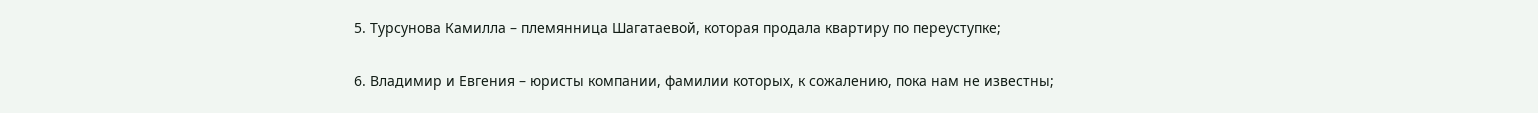5. Турсунова Камилла – племянница Шагатаевой, которая продала квартиру по переуступке;

6. Владимир и Евгения – юристы компании, фамилии которых, к сожалению, пока нам не известны;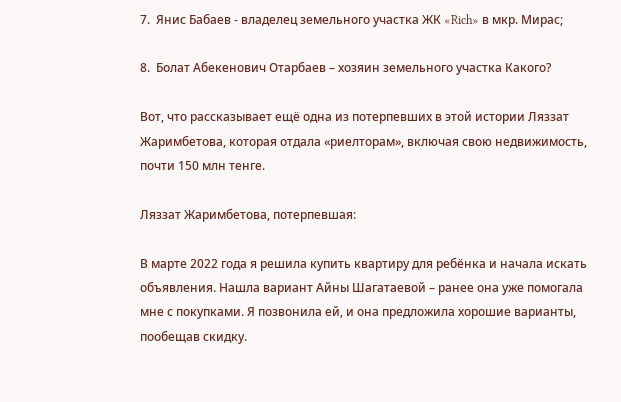7.  Янис Бабаев - владелец земельного участка ЖК «Rich» в мкр. Мирас;

8.  Болат Абекенович Отарбаев – хозяин земельного участка Какого?

Вот, что рассказывает ещё одна из потерпевших в этой истории Ляззат Жаримбетова, которая отдала «риелторам», включая свою недвижимость, почти 150 млн тенге.

Ляззат Жаримбетова, потерпевшая:

В марте 2022 года я решила купить квартиру для ребёнка и начала искать объявления. Нашла вариант Айны Шагатаевой – ранее она уже помогала мне с покупками. Я позвонила ей, и она предложила хорошие варианты, пообещав скидку.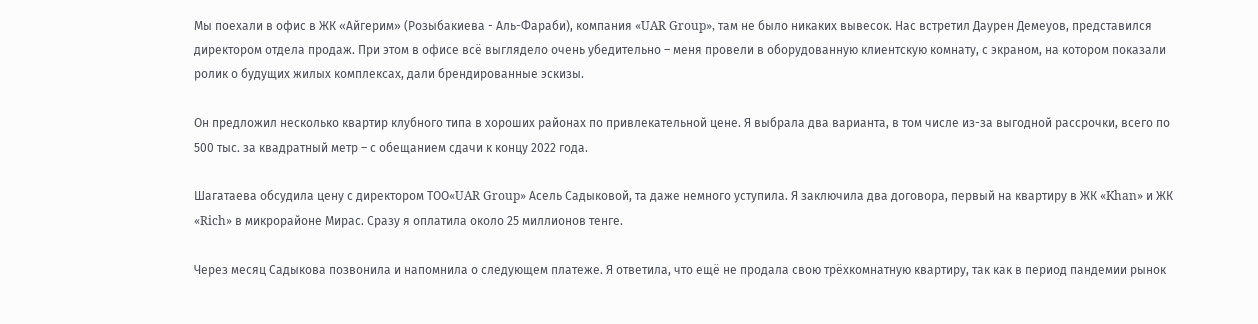Мы поехали в офис в ЖК «Айгерим» (Розыбакиева - Аль-Фараби), компания «UAR Group», там не было никаких вывесок. Нас встретил Даурен Демеуов, представился директором отдела продаж. При этом в офисе всё выглядело очень убедительно – меня провели в оборудованную клиентскую комнату, с экраном, на котором показали ролик о будущих жилых комплексах, дали брендированные эскизы.

Он предложил несколько квартир клубного типа в хороших районах по привлекательной цене. Я выбрала два варианта, в том числе из-за выгодной рассрочки, всего по 500 тыс. за квадратный метр – с обещанием сдачи к концу 2022 года.

Шагатаева обсудила цену с директором ТОО«UAR Group» Асель Садыковой, та даже немного уступила. Я заключила два договора, первый на квартиру в ЖК «Khan» и ЖК «Rich» в микрорайоне Мирас. Сразу я оплатила около 25 миллионов тенге.

Через месяц Садыкова позвонила и напомнила о следующем платеже. Я ответила, что ещё не продала свою трёхкомнатную квартиру, так как в период пандемии рынок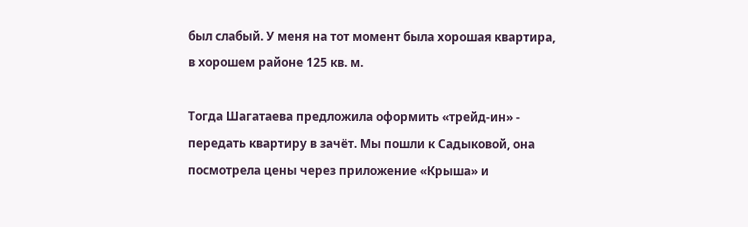был слабый. У меня на тот момент была хорошая квартира, в хорошем районе 125 кв. м.

Тогда Шагатаева предложила оформить «трейд-ин» - передать квартиру в зачёт. Мы пошли к Садыковой, она посмотрела цены через приложение «Крыша» и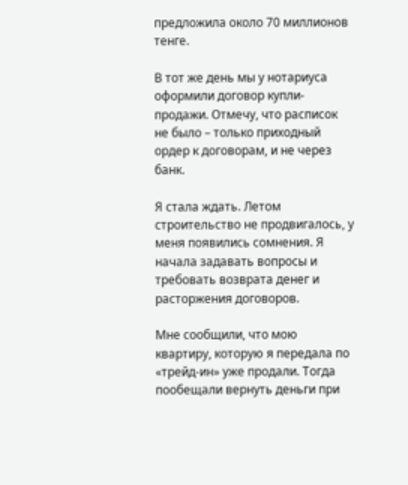предложила около 70 миллионов тенге.

В тот же день мы у нотариуса оформили договор купли-продажи. Отмечу, что расписок не было – только приходный ордер к договорам, и не через банк.

Я стала ждать. Летом строительство не продвигалось, у меня появились сомнения. Я начала задавать вопросы и требовать возврата денег и расторжения договоров.

Мне сообщили, что мою квартиру, которую я передала по «трейд-ин» уже продали. Тогда пообещали вернуть деньги при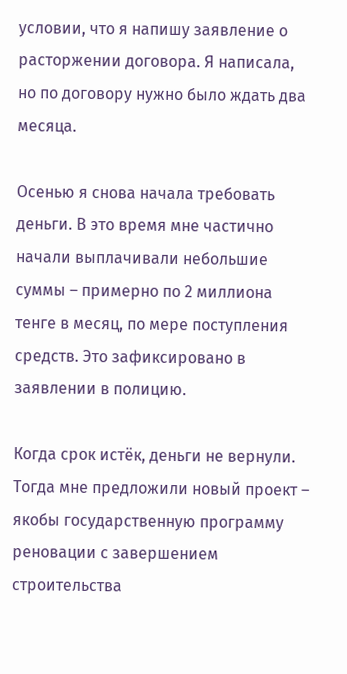условии, что я напишу заявление о расторжении договора. Я написала, но по договору нужно было ждать два месяца.

Осенью я снова начала требовать деньги. В это время мне частично начали выплачивали небольшие суммы – примерно по 2 миллиона тенге в месяц, по мере поступления средств. Это зафиксировано в заявлении в полицию.

Когда срок истёк, деньги не вернули. Тогда мне предложили новый проект – якобы государственную программу реновации с завершением строительства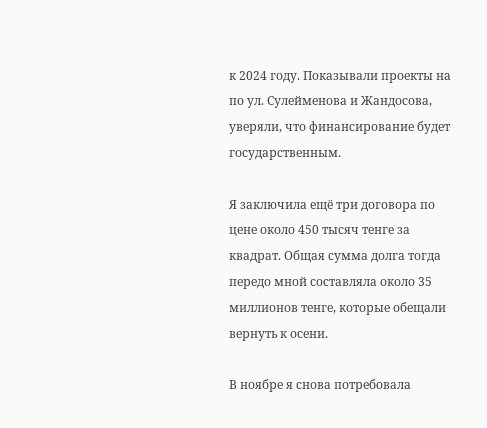к 2024 году. Показывали проекты на по ул. Сулейменова и Жандосова, уверяли, что финансирование будет государственным.

Я заключила ещё три договора по цене около 450 тысяч тенге за квадрат. Общая сумма долга тогда передо мной составляла около 35 миллионов тенге, которые обещали вернуть к осени.

В ноябре я снова потребовала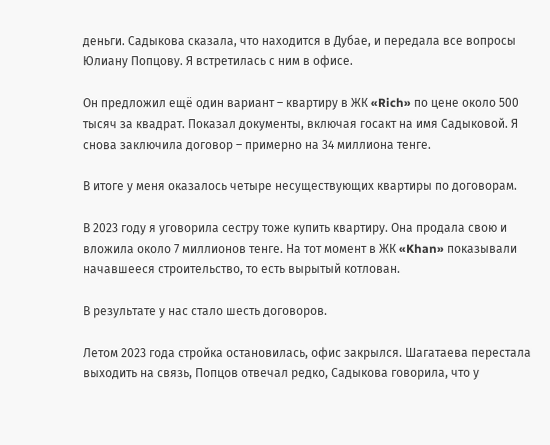деньги. Садыкова сказала, что находится в Дубае, и передала все вопросы Юлиану Попцову. Я встретилась с ним в офисе.

Он предложил ещё один вариант – квартиру в ЖК «Rich» по цене около 500 тысяч за квадрат. Показал документы, включая госакт на имя Садыковой. Я снова заключила договор – примерно на 34 миллиона тенге.

В итоге у меня оказалось четыре несуществующих квартиры по договорам.

В 2023 году я уговорила сестру тоже купить квартиру. Она продала свою и вложила около 7 миллионов тенге. На тот момент в ЖК «Khan» показывали начавшееся строительство, то есть вырытый котлован.

В результате у нас стало шесть договоров.

Летом 2023 года стройка остановилась, офис закрылся. Шагатаева перестала выходить на связь, Попцов отвечал редко, Садыкова говорила, что у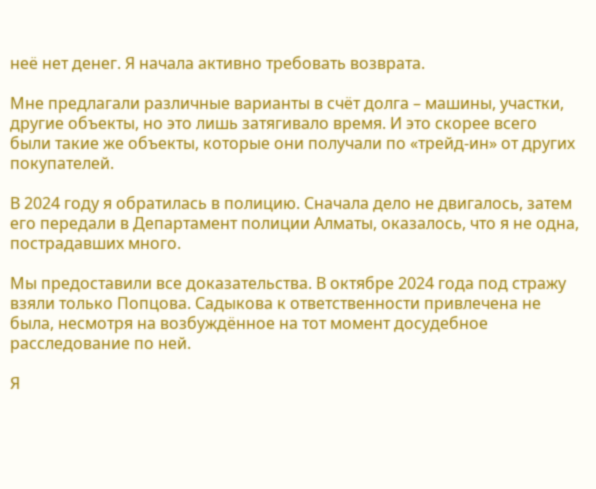неё нет денег. Я начала активно требовать возврата.

Мне предлагали различные варианты в счёт долга – машины, участки, другие объекты, но это лишь затягивало время. И это скорее всего были такие же объекты, которые они получали по «трейд-ин» от других покупателей.

В 2024 году я обратилась в полицию. Сначала дело не двигалось, затем его передали в Департамент полиции Алматы, оказалось, что я не одна, пострадавших много.

Мы предоставили все доказательства. В октябре 2024 года под стражу взяли только Попцова. Садыкова к ответственности привлечена не была, несмотря на возбуждённое на тот момент досудебное расследование по ней.

Я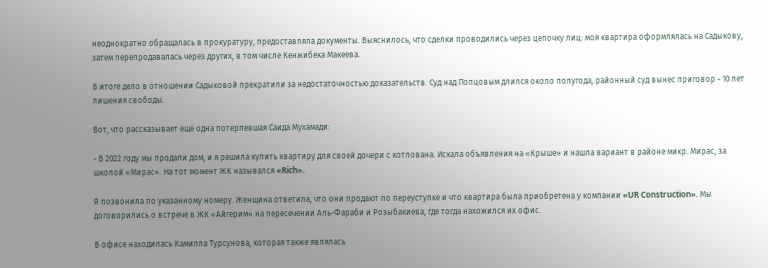неоднократно обращалась в прокуратуру, предоставляла документы. Выяснилось, что сделки проводились через цепочку лиц: моя квартира оформлялась на Садыкову, затем перепродавалась через других, в том числе Кенжибека Макеева.

В итоге дело в отношении Садыковой прекратили за недостаточностью доказательств. Суд над Попцовым длился около полугода, районный суд вынес приговор - 10 лет лишения свободы.

Вот, что рассказывает ещё одна потерпевшая Саида Мухамади:

- В 2022 году мы продали дом, и я решила купить квартиру для своей дочери с котлована. Искала объявления на «Крыше» и нашла вариант в районе микр. Мирас, за школой «Мирас». На тот момент ЖК назывался «Rich».

Я позвонила по указанному номеру. Женщина ответила, что они продают по переуступке и что квартира была приобретена у компании «UR Construction». Мы договорились о встрече в ЖК «Айгерим» на пересечении Аль-Фараби и Розыбакиева, где тогда нахожился их офис.

В офисе находилась Камилла Турсунова, которая также являлась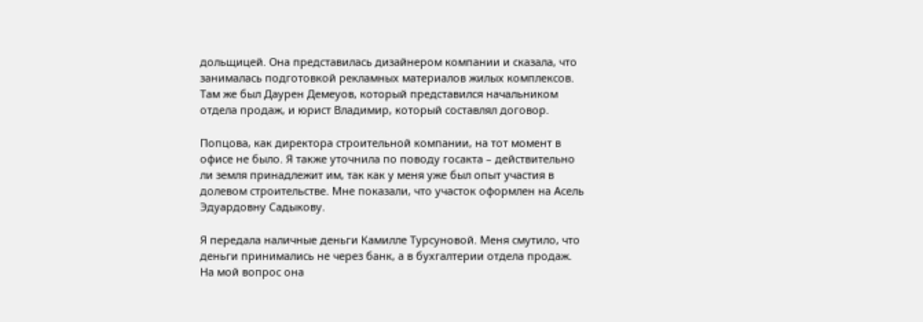дольщицей. Она представилась дизайнером компании и сказала, что занималась подготовкой рекламных материалов жилых комплексов. Там же был Даурен Демеуов, который представился начальником отдела продаж, и юрист Владимир, который составлял договор.

Попцова, как директора строительной компании, на тот момент в офисе не было. Я также уточнила по поводу госакта – действительно ли земля принадлежит им, так как у меня уже был опыт участия в долевом строительстве. Мне показали, что участок оформлен на Асель Эдуардовну Садыкову.

Я передала наличные деньги Камилле Турсуновой. Меня смутило, что деньги принимались не через банк, а в бухгалтерии отдела продаж. На мой вопрос она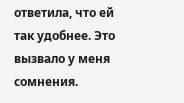ответила, что ей так удобнее. Это вызвало у меня сомнения.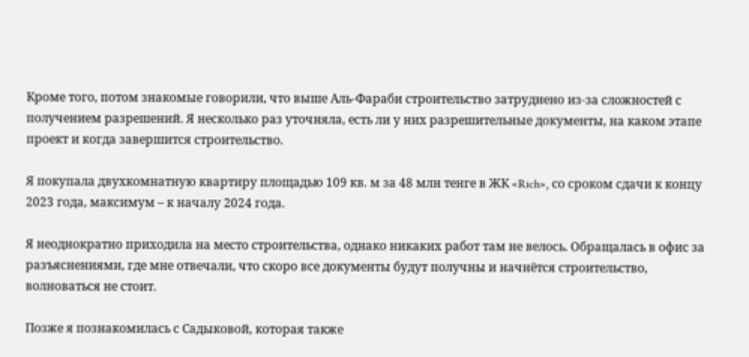Кроме того, потом знакомые говорили, что выше Аль-Фараби строительство затруднено из-за сложностей с получением разрешений. Я несколько раз уточняла, есть ли у них разрешительные документы, на каком этапе проект и когда завершится строительство.

Я покупала двухкомнатную квартиру площадью 109 кв. м за 48 млн тенге в ЖК «Rich», со сроком сдачи к концу 2023 года, максимум – к началу 2024 года.

Я неоднократно приходила на место строительства, однако никаких работ там не велось. Обращалась в офис за разъяснениями, где мне отвечали, что скоро все документы будут получны и начнётся строительство, волноваться не стоит.

Позже я познакомилась с Садыковой, которая также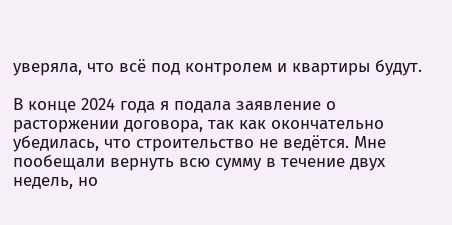уверяла, что всё под контролем и квартиры будут.

В конце 2024 года я подала заявление о расторжении договора, так как окончательно убедилась, что строительство не ведётся. Мне пообещали вернуть всю сумму в течение двух недель, но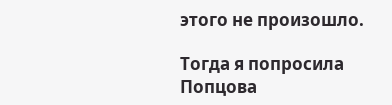этого не произошло.

Тогда я попросила Попцова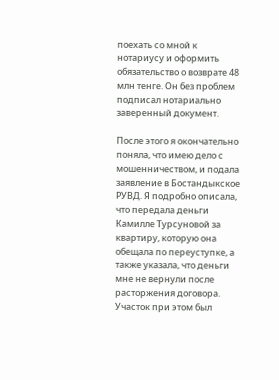поехать со мной к нотариусу и оформить обязательство о возврате 48 млн тенге. Он без проблем подписал нотариально заверенный документ.

После этого я окончательно поняла, что имею дело с мошенничеством, и подала заявление в Бостандыкское РУВД. Я подробно описала, что передала деньги Камилле Турсуновой за квартиру, которую она обещала по переуступке, а также указала, что деньги мне не вернули после расторжения договора. Участок при этом был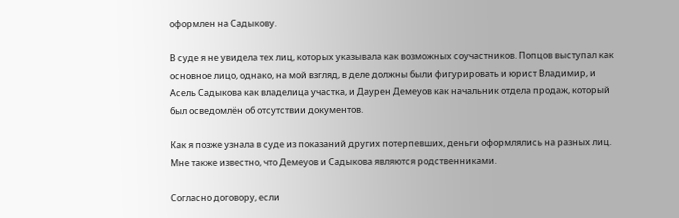оформлен на Садыкову.

В суде я не увидела тех лиц, которых указывала как возможных соучастников. Попцов выступал как основное лицо, однако, на мой взгляд, в деле должны были фигурировать и юрист Владимир, и Асель Садыкова как владелица участка, и Даурен Демеуов как начальник отдела продаж, который был осведомлён об отсутствии документов.

Как я позже узнала в суде из показаний других потерпевших, деньги оформлялись на разных лиц. Мне также известно, что Демеуов и Садыкова являются родственниками.

Согласно договору, если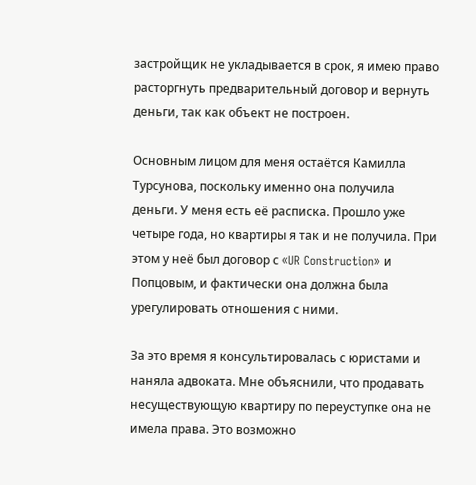застройщик не укладывается в срок, я имею право расторгнуть предварительный договор и вернуть деньги, так как объект не построен.

Основным лицом для меня остаётся Камилла Турсунова, поскольку именно она получила деньги. У меня есть её расписка. Прошло уже четыре года, но квартиры я так и не получила. При этом у неё был договор с «UR Construction» и Попцовым, и фактически она должна была урегулировать отношения с ними.

За это время я консультировалась с юристами и наняла адвоката. Мне объяснили, что продавать несуществующую квартиру по переуступке она не имела права. Это возможно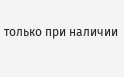только при наличии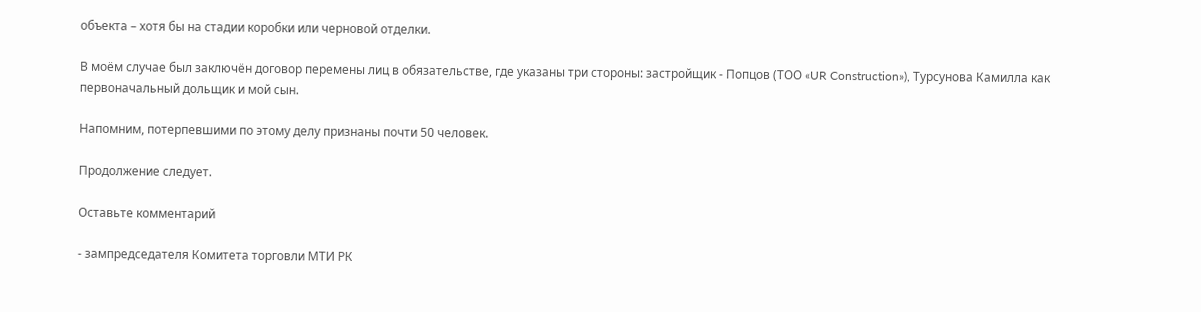объекта – хотя бы на стадии коробки или черновой отделки.

В моём случае был заключён договор перемены лиц в обязательстве, где указаны три стороны: застройщик - Попцов (ТОО «UR Construction»), Турсунова Камилла как первоначальный дольщик и мой сын.

Напомним, потерпевшими по этому делу признаны почти 50 человек.

Продолжение следует.

Оставьте комментарий

- зампредседателя Комитета торговли МТИ РК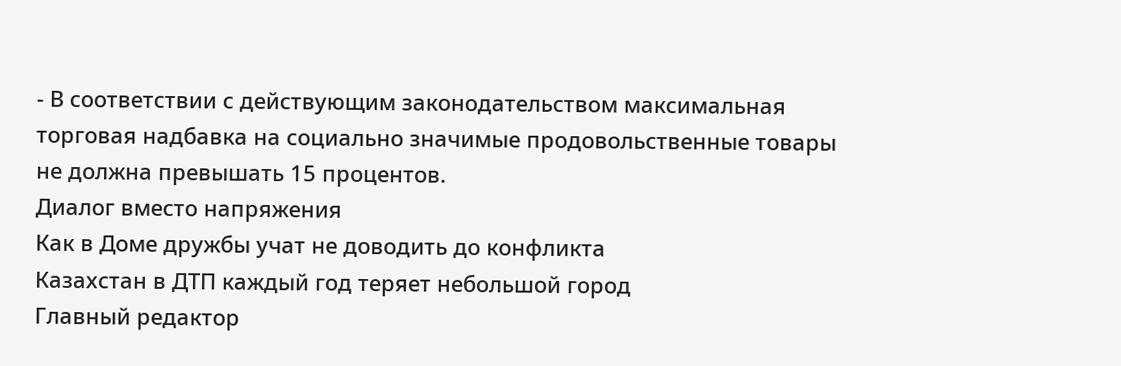- В соответствии с действующим законодательством максимальная торговая надбавка на социально значимые продовольственные товары не должна превышать 15 процентов.
Диалог вместо напряжения
Как в Доме дружбы учат не доводить до конфликта
Казахстан в ДТП каждый год теряет небольшой город
Главный редактор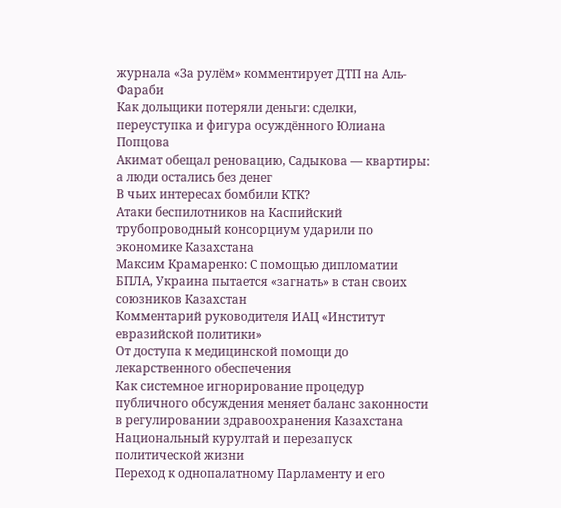журнала «За рулём» комментирует ДТП на Аль-Фараби
Как дольщики потеряли деньги: сделки, переуступка и фигура осуждённого Юлиана Попцова
Акимат обещал реновацию, Садыкова — квартиры: а люди остались без денег
В чьих интересах бомбили КТК?
Атаки беспилотников на Каспийский трубопроводный консорциум ударили по экономике Казахстана
Максим Крамаренко: С помощью дипломатии БПЛА, Украина пытается «загнать» в стан своих союзников Казахстан
Комментарий руководителя ИАЦ «Институт евразийской политики»
От доступа к медицинской помощи до лекарственного обеспечения
Как системное игнорирование процедур публичного обсуждения меняет баланс законности в регулировании здравоохранения Казахстана
Национальный курултай и перезапуск политической жизни
Переход к однопалатному Парламенту и его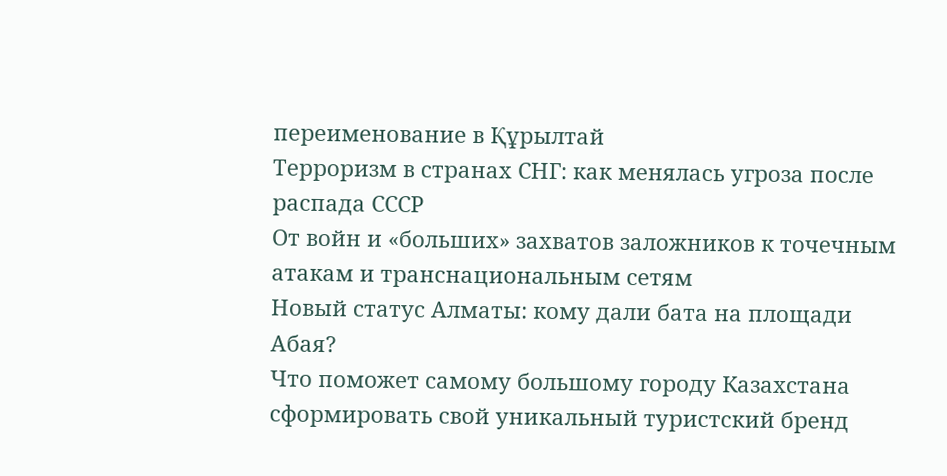переименование в Құрылтай
Терроризм в странах СНГ: как менялась угроза после распада СССР
От войн и «больших» захватов заложников к точечным атакам и транснациональным сетям
Новый статус Алматы: кому дали бата на площади Абая?
Что поможет самому большому городу Казахстана сформировать свой уникальный туристский бренд